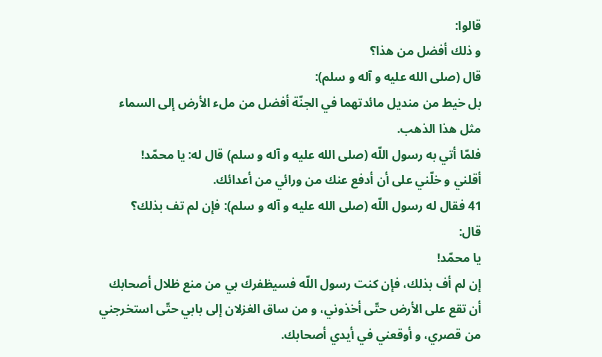قالوا:
و ذلك أفضل من هذا؟
قال (صلى الله عليه و آله و سلم):
بل خيط من منديل مائدتهما في الجنّة أفضل من ملء الأرض إلى السماء مثل هذا الذهب.
فلمّا أتي به رسول اللّه (صلى الله عليه و آله و سلم) قال له: يا محمّد!
أقلني و خلّني على أن أدفع عنك من ورائي من أعدائك.
41 فقال له رسول اللّه (صلى الله عليه و آله و سلم): فإن لم تف بذلك؟
قال:
يا محمّد!
إن لم أف بذلك، فإن كنت رسول اللّه فسيظفرك بي من منع ظلال أصحابك أن تقع على الأرض حتّى أخذوني، و من ساق الغزلان إلى بابي حتّى استخرجني من قصري، و أوقعني في أيدي أصحابك.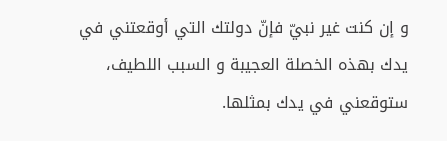و إن كنت غير نبيّ فإنّ دولتك التي أوقعتني في يدك بهذه الخصلة العجيبة و السبب اللطيف، ستوقعني في يدك بمثلها.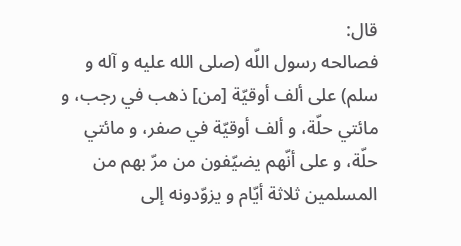قال:
فصالحه رسول اللّه (صلى الله عليه و آله و سلم) على ألف أوقيّة [من] ذهب في رجب، و مائتي حلّة، و ألف أوقيّة في صفر، و مائتي حلّة، و على أنّهم يضيّفون من مرّ بهم من المسلمين ثلاثة أيّام و يزوّدونه إلى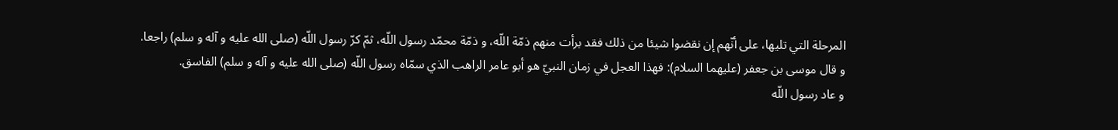المرحلة التي تليها، على أنّهم إن نقضوا شيئا من ذلك فقد برأت منهم ذمّة اللّه، و ذمّة محمّد رسول اللّه، ثمّ كرّ رسول اللّه (صلى الله عليه و آله و سلم) راجعا.
و قال موسى بن جعفر (عليهما السلام): فهذا العجل في زمان النبيّ هو أبو عامر الراهب الذي سمّاه رسول اللّه (صلى الله عليه و آله و سلم) الفاسق.
و عاد رسول اللّه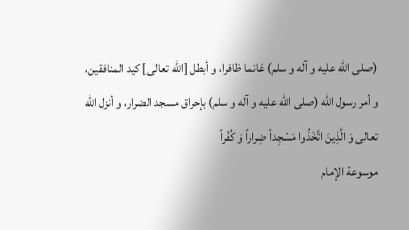(صلى الله عليه و آله و سلم) غانما ظافرا، و أبطل [اللّه تعالى] كيد المنافقين، و أمر رسول اللّه (صلى الله عليه و آله و سلم) بإحراق مسجد الضرار، و أنزل اللّه تعالى وَ الَّذِينَ اتَّخَذُوا مَسْجِداً ضِراراً وَ كُفْراً
موسوعة الإمام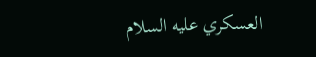العسكري عليه السلام